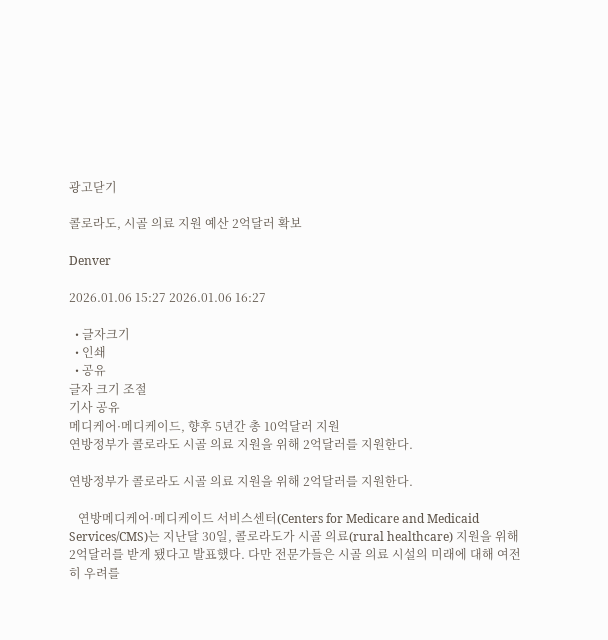광고닫기

콜로라도, 시골 의료 지원 예산 2억달러 확보

Denver

2026.01.06 15:27 2026.01.06 16:27

  • 글자크기
  • 인쇄
  • 공유
글자 크기 조절
기사 공유
메디케어·메디케이드, 향후 5년간 총 10억달러 지원
연방정부가 콜로라도 시골 의료 지원을 위해 2억달러를 지원한다.

연방정부가 콜로라도 시골 의료 지원을 위해 2억달러를 지원한다.

   연방메디케어·메디케이드 서비스센터(Centers for Medicare and Medicaid Services/CMS)는 지난달 30일, 콜로라도가 시골 의료(rural healthcare) 지원을 위해 2억달러를 받게 됐다고 발표했다. 다만 전문가들은 시골 의료 시설의 미래에 대해 여전히 우려를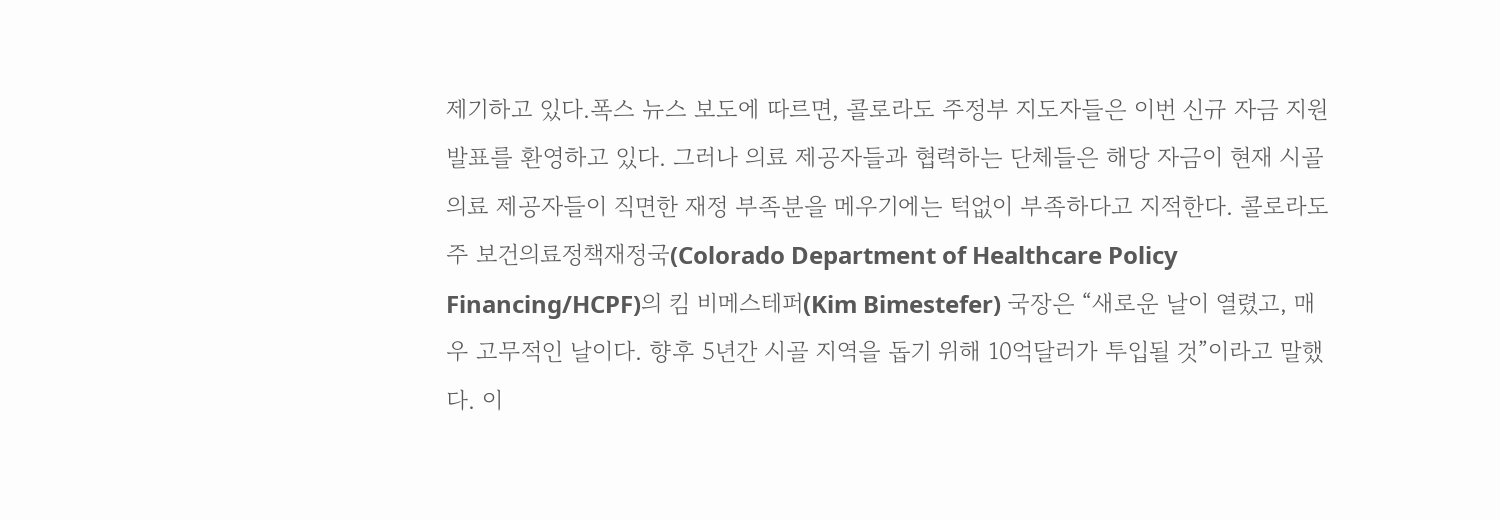제기하고 있다.폭스 뉴스 보도에 따르면, 콜로라도 주정부 지도자들은 이번 신규 자금 지원 발표를 환영하고 있다. 그러나 의료 제공자들과 협력하는 단체들은 해당 자금이 현재 시골 의료 제공자들이 직면한 재정 부족분을 메우기에는 턱없이 부족하다고 지적한다. 콜로라도주 보건의료정책재정국(Colorado Department of Healthcare Policy Financing/HCPF)의 킴 비메스테퍼(Kim Bimestefer) 국장은 “새로운 날이 열렸고, 매우 고무적인 날이다. 향후 5년간 시골 지역을 돕기 위해 10억달러가 투입될 것”이라고 말했다. 이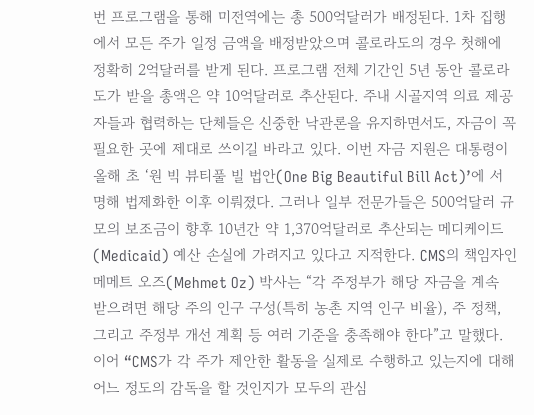번 프로그램을 통해 미전역에는 총 500억달러가 배정된다. 1차 집행에서 모든 주가 일정 금액을 배정받았으며 콜로라도의 경우 첫해에 정확히 2억달러를 받게 된다. 프로그램 전체 기간인 5년 동안 콜로라도가 받을 총액은 약 10억달러로 추산된다. 주내 시골지역 의료 제공자들과 협력하는 단체들은 신중한 낙관론을 유지하면서도, 자금이 꼭 필요한 곳에 제대로 쓰이길 바라고 있다. 이번 자금 지원은 대통령이 올해 초 ‘원 빅 뷰티풀 빌 법안(One Big Beautiful Bill Act)’에 서명해 법제화한 이후 이뤄졌다. 그러나 일부 전문가들은 500억달러 규모의 보조금이 향후 10년간 약 1,370억달러로 추산되는 메디케이드(Medicaid) 예산 손실에 가려지고 있다고 지적한다. CMS의 책임자인 메메트 오즈(Mehmet Oz) 박사는 “각 주정부가 해당 자금을 계속 받으려면 해당 주의 인구 구성(특히 농촌 지역 인구 비율), 주 정책, 그리고 주정부 개선 계획 등 여러 기준을 충족해야 한다”고 말했다. 이어 “CMS가 각 주가 제안한 활동을 실제로 수행하고 있는지에 대해 어느 정도의 감독을 할 것인지가 모두의 관심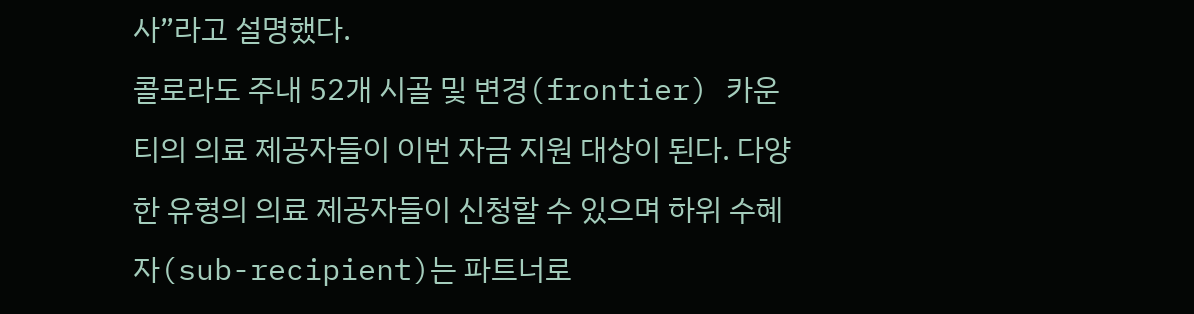사”라고 설명했다.
콜로라도 주내 52개 시골 및 변경(frontier) 카운티의 의료 제공자들이 이번 자금 지원 대상이 된다. 다양한 유형의 의료 제공자들이 신청할 수 있으며 하위 수혜자(sub-recipient)는 파트너로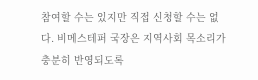참여할 수는 있지만 직접 신청할 수는 없다. 비메스테퍼 국장은 지역사회 목소리가 충분히 반영되도록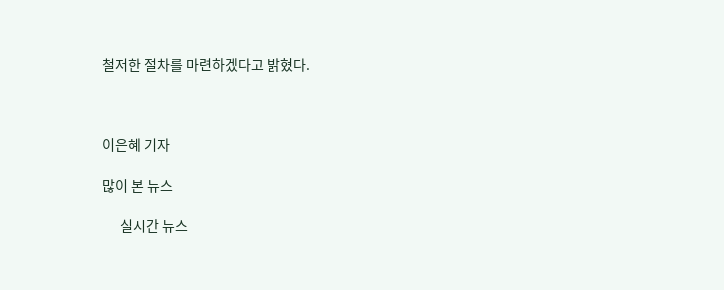철저한 절차를 마련하겠다고 밝혔다.



이은혜 기자

많이 본 뉴스

      실시간 뉴스